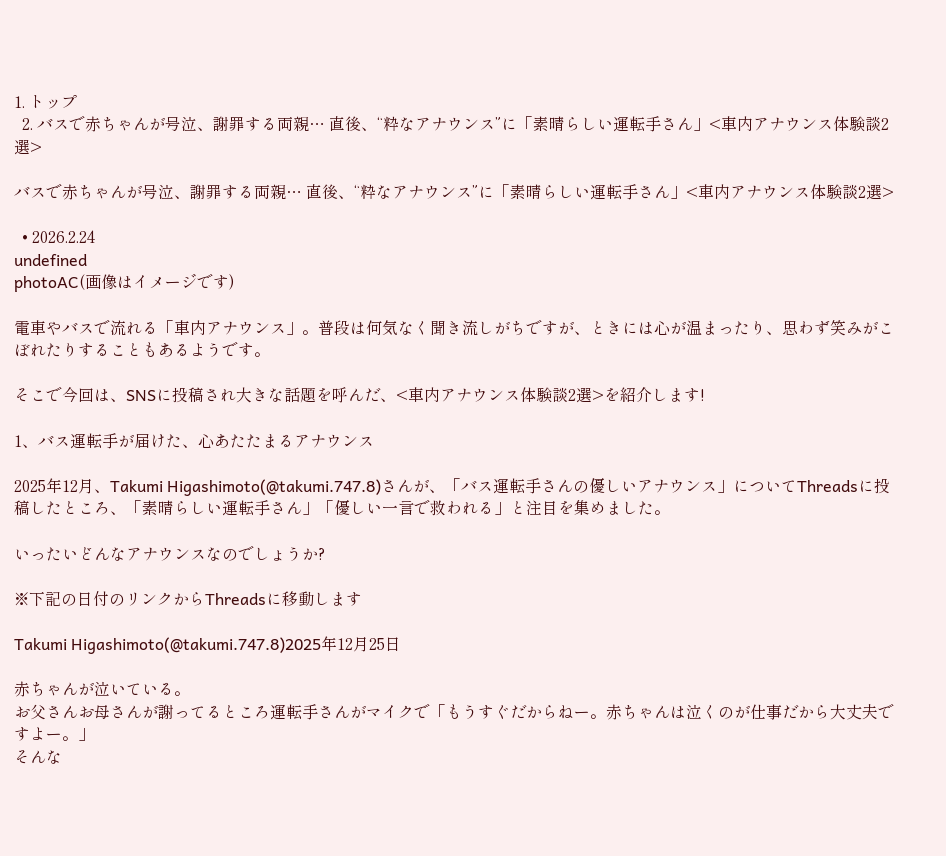1. トップ
  2. バスで赤ちゃんが号泣、謝罪する両親… 直後、“粋なアナウンス”に「素晴らしい運転手さん」<車内アナウンス体験談2選>

バスで赤ちゃんが号泣、謝罪する両親… 直後、“粋なアナウンス”に「素晴らしい運転手さん」<車内アナウンス体験談2選>

  • 2026.2.24
undefined
photoAC(画像はイメージです)

電車やバスで流れる「車内アナウンス」。普段は何気なく聞き流しがちですが、ときには心が温まったり、思わず笑みがこぼれたりすることもあるようです。

そこで今回は、SNSに投稿され大きな話題を呼んだ、<車内アナウンス体験談2選>を紹介します!

1、バス運転手が届けた、心あたたまるアナウンス

2025年12月、Takumi Higashimoto(@takumi.747.8)さんが、「バス運転手さんの優しいアナウンス」についてThreadsに投稿したところ、「素晴らしい運転手さん」「優しい一言で救われる」と注目を集めました。

いったいどんなアナウンスなのでしょうか?

※下記の日付のリンクからThreadsに移動します

Takumi Higashimoto(@takumi.747.8)2025年12月25日

赤ちゃんが泣いている。
お父さんお母さんが謝ってるところ運転手さんがマイクで「もうすぐだからねー。赤ちゃんは泣くのが仕事だから大丈夫ですよー。」
そんな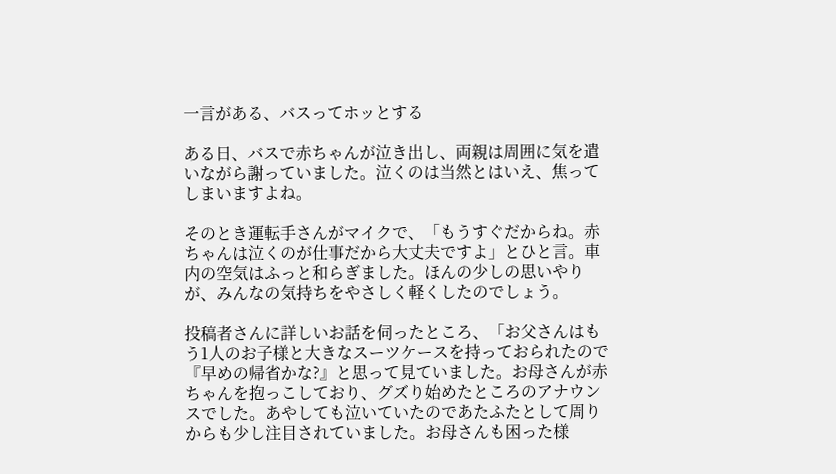一言がある、バスってホッとする

ある日、バスで赤ちゃんが泣き出し、両親は周囲に気を遣いながら謝っていました。泣くのは当然とはいえ、焦ってしまいますよね。

そのとき運転手さんがマイクで、「もうすぐだからね。赤ちゃんは泣くのが仕事だから大丈夫ですよ」とひと言。車内の空気はふっと和らぎました。ほんの少しの思いやりが、みんなの気持ちをやさしく軽くしたのでしょう。

投稿者さんに詳しいお話を伺ったところ、「お父さんはもう1人のお子様と大きなスーツケースを持っておられたので『早めの帰省かな?』と思って見ていました。お母さんが赤ちゃんを抱っこしており、グズり始めたところのアナウンスでした。あやしても泣いていたのであたふたとして周りからも少し注目されていました。お母さんも困った様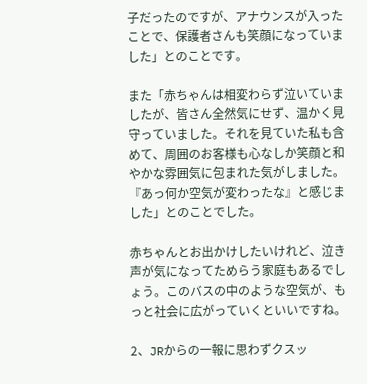子だったのですが、アナウンスが入ったことで、保護者さんも笑顔になっていました」とのことです。

また「赤ちゃんは相変わらず泣いていましたが、皆さん全然気にせず、温かく見守っていました。それを見ていた私も含めて、周囲のお客様も心なしか笑顔と和やかな雰囲気に包まれた気がしました。『あっ何か空気が変わったな』と感じました」とのことでした。

赤ちゃんとお出かけしたいけれど、泣き声が気になってためらう家庭もあるでしょう。このバスの中のような空気が、もっと社会に広がっていくといいですね。

2、JRからの一報に思わずクスッ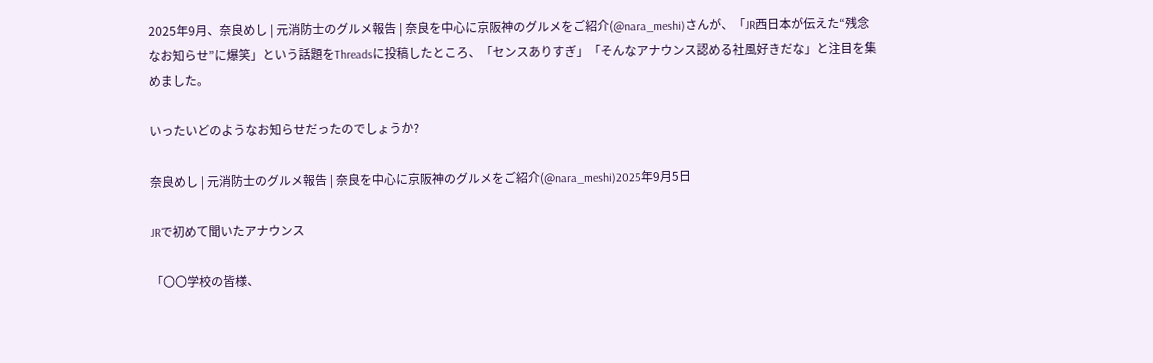2025年9月、奈良めし | 元消防士のグルメ報告 | 奈良を中心に京阪神のグルメをご紹介(@nara_meshi)さんが、「JR西日本が伝えた“残念なお知らせ”に爆笑」という話題をThreadsに投稿したところ、「センスありすぎ」「そんなアナウンス認める社風好きだな」と注目を集めました。

いったいどのようなお知らせだったのでしょうか?

奈良めし | 元消防士のグルメ報告 | 奈良を中心に京阪神のグルメをご紹介(@nara_meshi)2025年9月5日

JRで初めて聞いたアナウンス

「〇〇学校の皆様、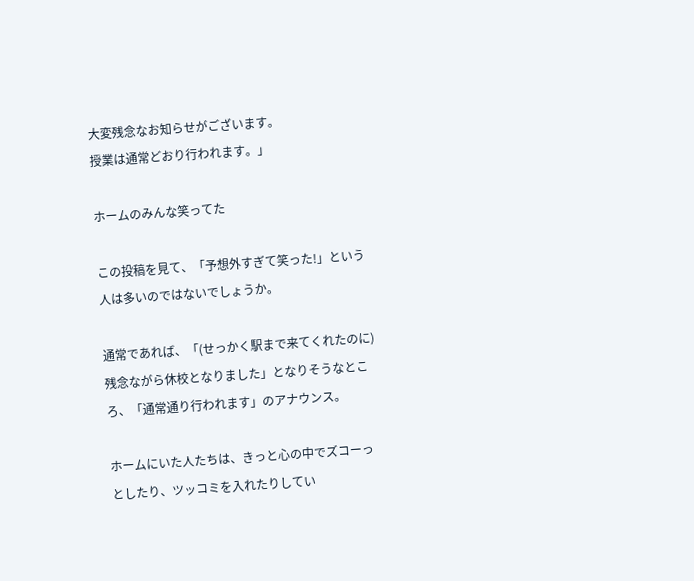大変残念なお知らせがございます。
授業は通常どおり行われます。」

ホームのみんな笑ってた

この投稿を見て、「予想外すぎて笑った!」という人は多いのではないでしょうか。

通常であれば、「(せっかく駅まで来てくれたのに)残念ながら休校となりました」となりそうなところ、「通常通り行われます」のアナウンス。

ホームにいた人たちは、きっと心の中でズコーっとしたり、ツッコミを入れたりしてい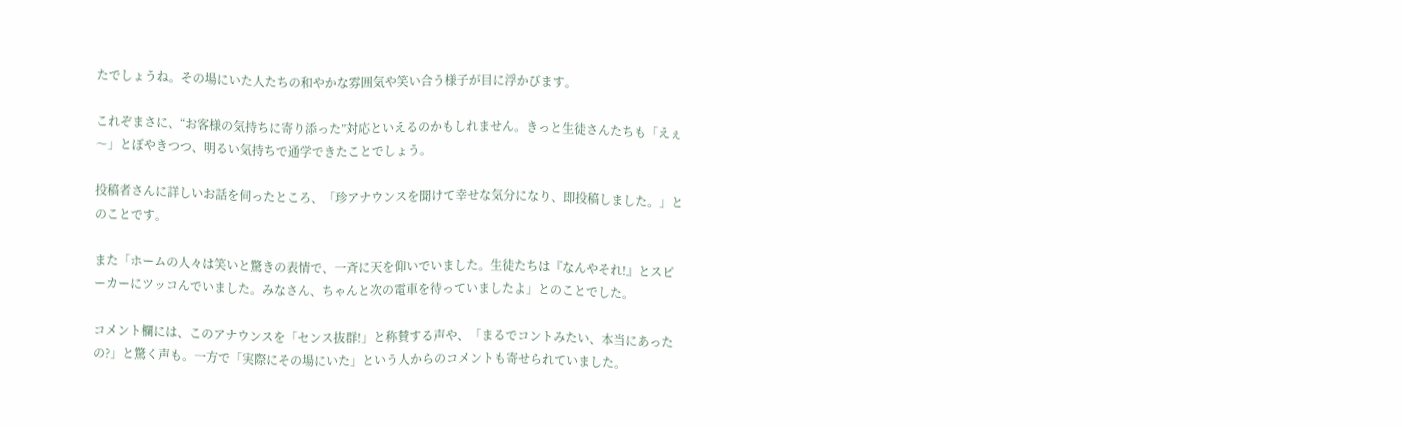たでしょうね。その場にいた人たちの和やかな雰囲気や笑い合う様子が目に浮かびます。

これぞまさに、“お客様の気持ちに寄り添った”対応といえるのかもしれません。きっと生徒さんたちも「えぇ〜」とぼやきつつ、明るい気持ちで通学できたことでしょう。

投稿者さんに詳しいお話を伺ったところ、「珍アナウンスを聞けて幸せな気分になり、即投稿しました。」とのことです。

また「ホームの人々は笑いと驚きの表情で、一斉に天を仰いでいました。生徒たちは『なんやそれ!』とスピーカーにツッコんでいました。みなさん、ちゃんと次の電車を待っていましたよ」とのことでした。

コメント欄には、このアナウンスを「センス抜群!」と称賛する声や、「まるでコントみたい、本当にあったの?」と驚く声も。一方で「実際にその場にいた」という人からのコメントも寄せられていました。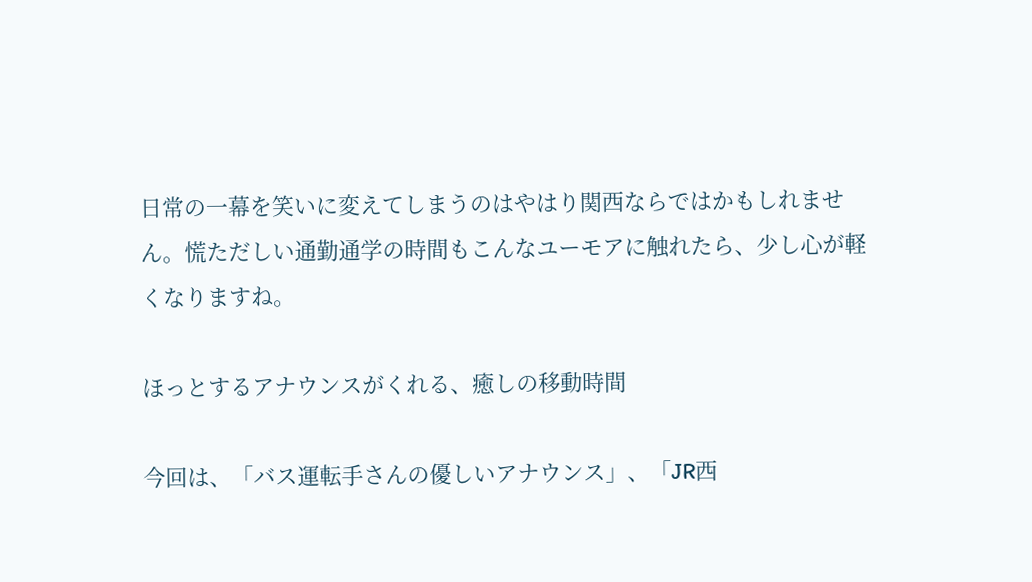日常の一幕を笑いに変えてしまうのはやはり関西ならではかもしれません。慌ただしい通勤通学の時間もこんなユーモアに触れたら、少し心が軽くなりますね。

ほっとするアナウンスがくれる、癒しの移動時間

今回は、「バス運転手さんの優しいアナウンス」、「JR西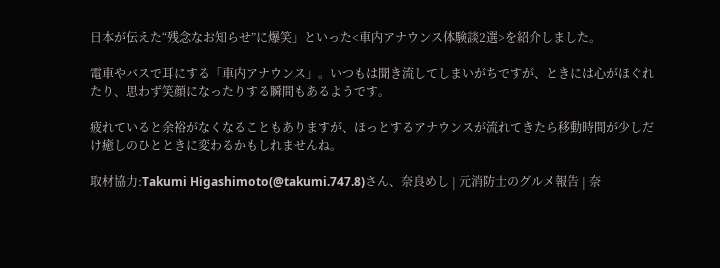日本が伝えた“残念なお知らせ”に爆笑」といった<車内アナウンス体験談2選>を紹介しました。

電車やバスで耳にする「車内アナウンス」。いつもは聞き流してしまいがちですが、ときには心がほぐれたり、思わず笑顔になったりする瞬間もあるようです。

疲れていると余裕がなくなることもありますが、ほっとするアナウンスが流れてきたら移動時間が少しだけ癒しのひとときに変わるかもしれませんね。

取材協力:Takumi Higashimoto(@takumi.747.8)さん、奈良めし | 元消防士のグルメ報告 | 奈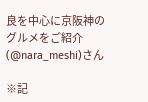良を中心に京阪神のグルメをご紹介(@nara_meshi)さん

※記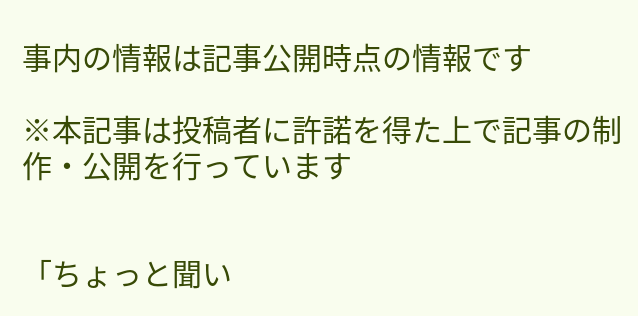事内の情報は記事公開時点の情報です

※本記事は投稿者に許諾を得た上で記事の制作・公開を行っています


「ちょっと聞い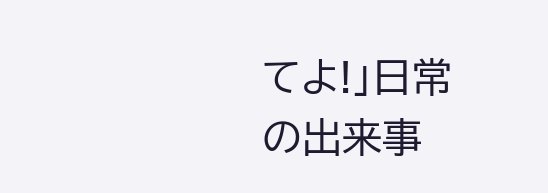てよ!」日常の出来事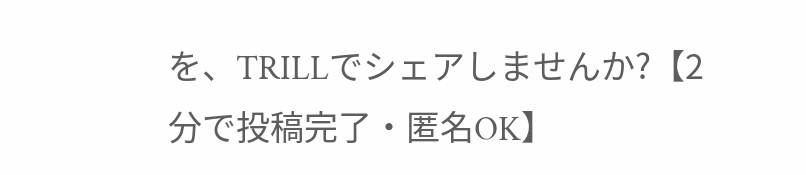を、TRILLでシェアしませんか?【2分で投稿完了・匿名OK】